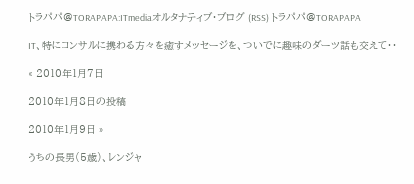トラパパ@TORAPAPA:ITmediaオルタナティブ・ブログ (RSS) トラパパ@TORAPAPA

IT、特にコンサルに携わる方々を癒すメッセージを、ついでに趣味のダーツ話も交えて・・

« 2010年1月7日

2010年1月8日の投稿

2010年1月9日 »

うちの長男(5歳)、レンジャ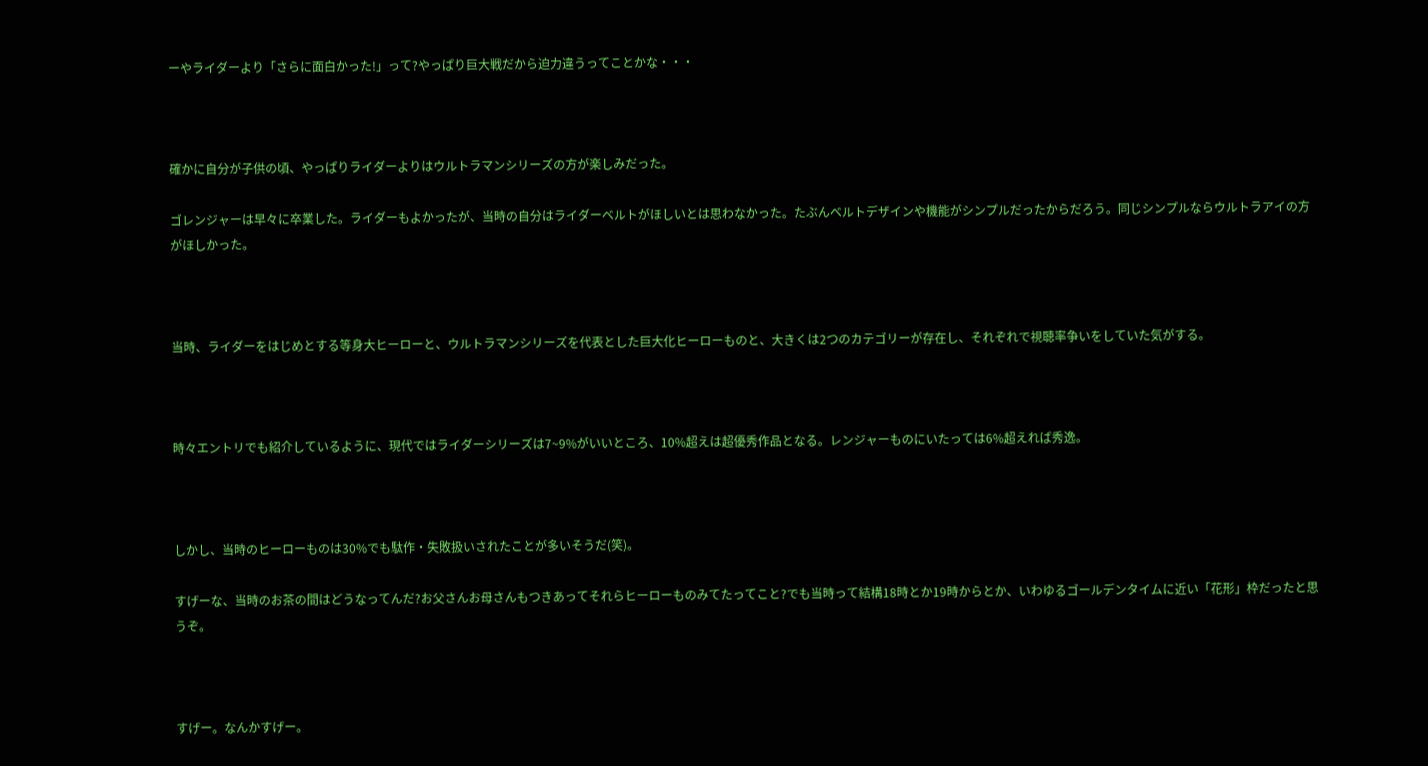ーやライダーより「さらに面白かった!」って?やっぱり巨大戦だから迫力違うってことかな・・・



確かに自分が子供の頃、やっぱりライダーよりはウルトラマンシリーズの方が楽しみだった。

ゴレンジャーは早々に卒業した。ライダーもよかったが、当時の自分はライダーベルトがほしいとは思わなかった。たぶんベルトデザインや機能がシンプルだったからだろう。同じシンプルならウルトラアイの方がほしかった。



当時、ライダーをはじめとする等身大ヒーローと、ウルトラマンシリーズを代表とした巨大化ヒーローものと、大きくは2つのカテゴリーが存在し、それぞれで視聴率争いをしていた気がする。



時々エントリでも紹介しているように、現代ではライダーシリーズは7~9%がいいところ、10%超えは超優秀作品となる。レンジャーものにいたっては6%超えれば秀逸。



しかし、当時のヒーローものは30%でも駄作・失敗扱いされたことが多いそうだ(笑)。

すげーな、当時のお茶の間はどうなってんだ?お父さんお母さんもつきあってそれらヒーローものみてたってこと?でも当時って結構18時とか19時からとか、いわゆるゴールデンタイムに近い「花形」枠だったと思うぞ。



すげー。なんかすげー。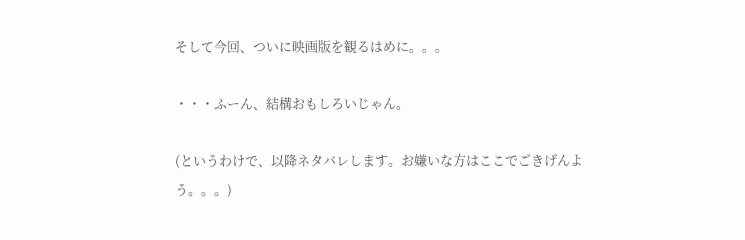そして今回、ついに映画版を観るはめに。。。

・・・ふーん、結構おもしろいじゃん。

(というわけで、以降ネタバレします。お嫌いな方はここでごきげんよう。。。)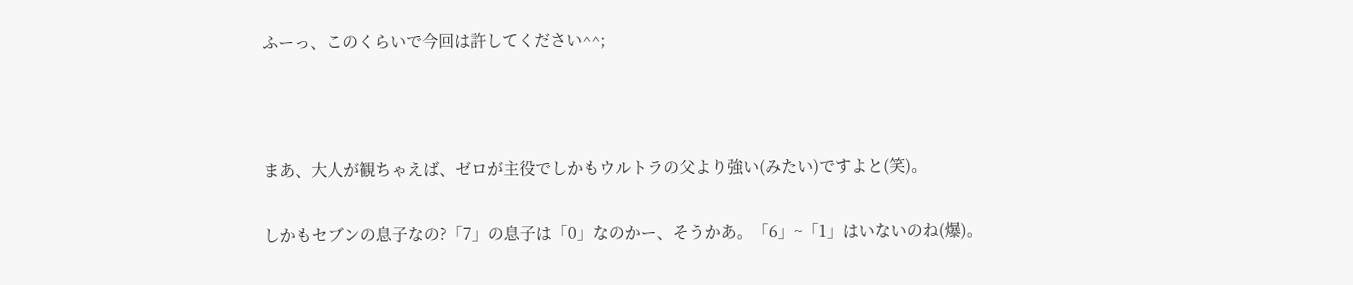ふーっ、このくらいで今回は許してください^^;



まあ、大人が観ちゃえば、ゼロが主役でしかもウルトラの父より強い(みたい)ですよと(笑)。

しかもセブンの息子なの?「7」の息子は「0」なのかー、そうかあ。「6」~「1」はいないのね(爆)。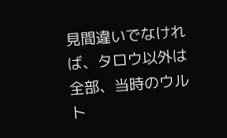見間違いでなければ、タロウ以外は全部、当時のウルト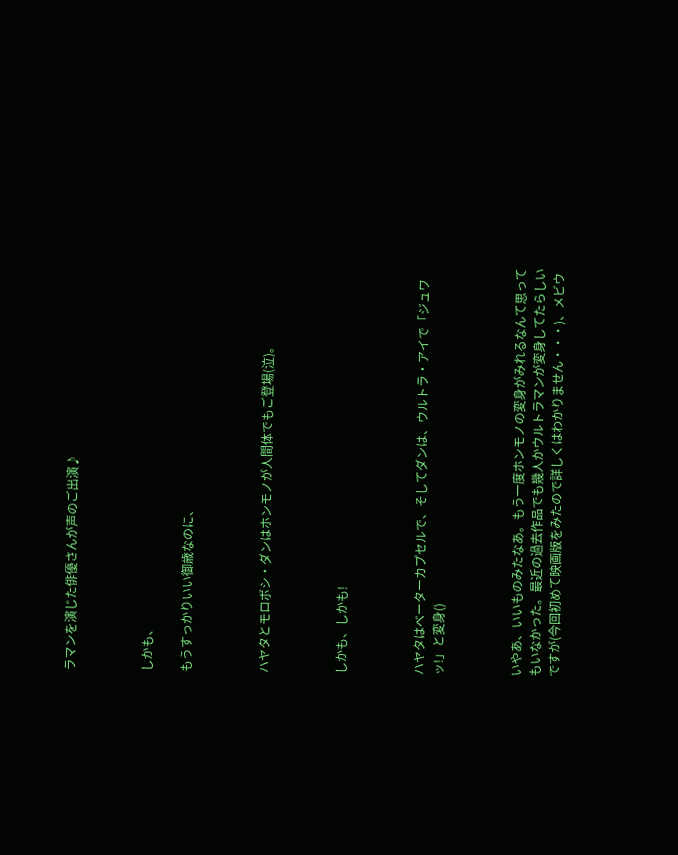ラマンを演じた俳優さんが声のご出演♪



しかも、

もうすっかりいい御歳なのに、



ハヤタとモロボシ・ダンはホンモノが人間体でもご登場(泣)。



しかも、しかも!



ハヤタはベーターカプセルで、そしてダンは、ウルトラ・アイで「ジュワッ!」と変身()



いやあ、いいものみたなあ。もう一度ホンモノの変身がみれるなんて思ってもいなかった。最近の過去作品でも幾人かウルトラマンが変身してたらしいですが(今回初めて映画版をみたので詳しくはわかりません・・・)、メビウ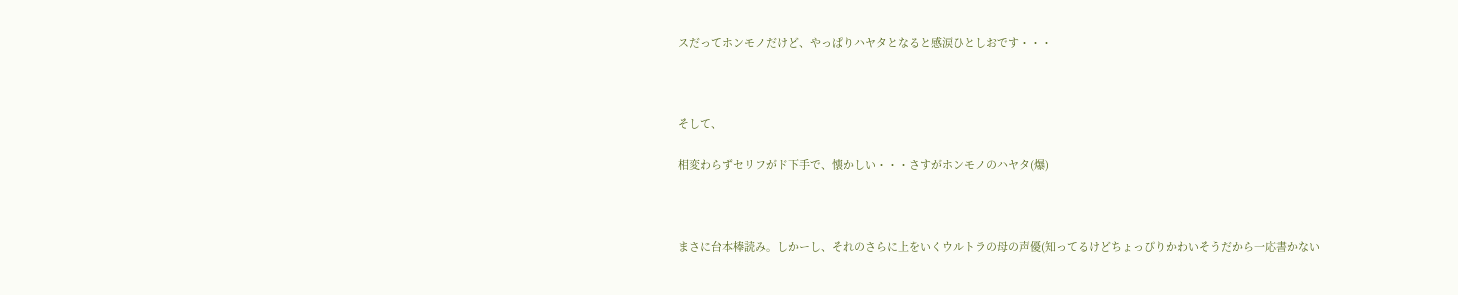スだってホンモノだけど、やっぱりハヤタとなると感涙ひとしおです・・・



そして、

相変わらずセリフがド下手で、懐かしい・・・さすがホンモノのハヤタ(爆)



まさに台本棒読み。しかーし、それのさらに上をいくウルトラの母の声優(知ってるけどちょっぴりかわいそうだから一応書かない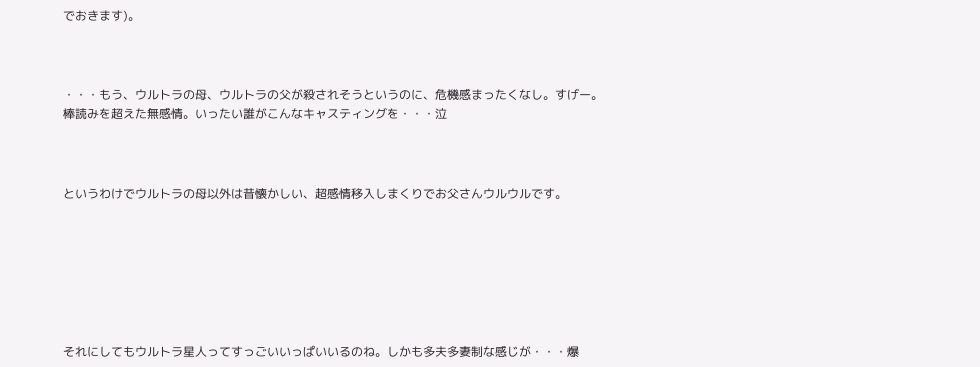でおきます)。



・・・もう、ウルトラの母、ウルトラの父が殺されそうというのに、危機感まったくなし。すげー。棒読みを超えた無感情。いったい誰がこんなキャスティングを・・・泣



というわけでウルトラの母以外は昔懐かしい、超感情移入しまくりでお父さんウルウルです。







それにしてもウルトラ星人ってすっごいいっぱいいるのね。しかも多夫多妻制な感じが・・・爆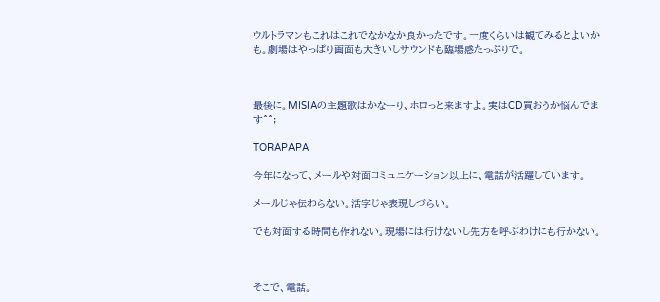ウルトラマンもこれはこれでなかなか良かったです。一度くらいは観てみるとよいかも。劇場はやっぱり画面も大きいしサウンドも臨場感たっぷりで。



最後に。MISIAの主題歌はかなーり、ホロっと来ますよ。実はCD買おうか悩んでます^^;

TORAPAPA

今年になって、メールや対面コミュニケーション以上に、電話が活躍しています。

メールじゃ伝わらない。活字じゃ表現しづらい。

でも対面する時間も作れない。現場には行けないし先方を呼ぶわけにも行かない。



そこで、電話。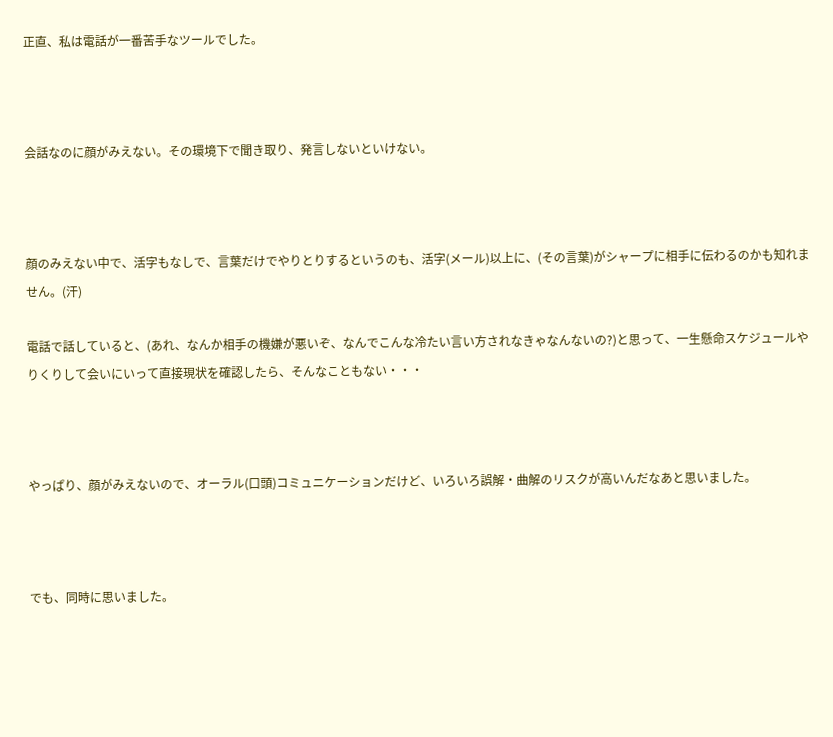正直、私は電話が一番苦手なツールでした。



会話なのに顔がみえない。その環境下で聞き取り、発言しないといけない。



顔のみえない中で、活字もなしで、言葉だけでやりとりするというのも、活字(メール)以上に、(その言葉)がシャープに相手に伝わるのかも知れません。(汗)

電話で話していると、(あれ、なんか相手の機嫌が悪いぞ、なんでこんな冷たい言い方されなきゃなんないの?)と思って、一生懸命スケジュールやりくりして会いにいって直接現状を確認したら、そんなこともない・・・



やっぱり、顔がみえないので、オーラル(口頭)コミュニケーションだけど、いろいろ誤解・曲解のリスクが高いんだなあと思いました。



でも、同時に思いました。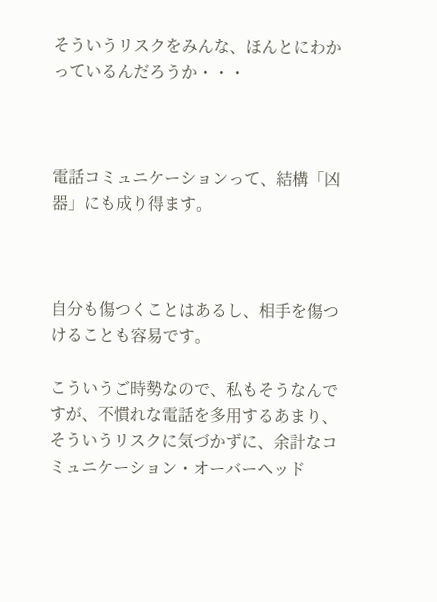そういうリスクをみんな、ほんとにわかっているんだろうか・・・



電話コミュニケーションって、結構「凶器」にも成り得ます。



自分も傷つくことはあるし、相手を傷つけることも容易です。

こういうご時勢なので、私もそうなんですが、不慣れな電話を多用するあまり、そういうリスクに気づかずに、余計なコミュニケーション・オーバーヘッド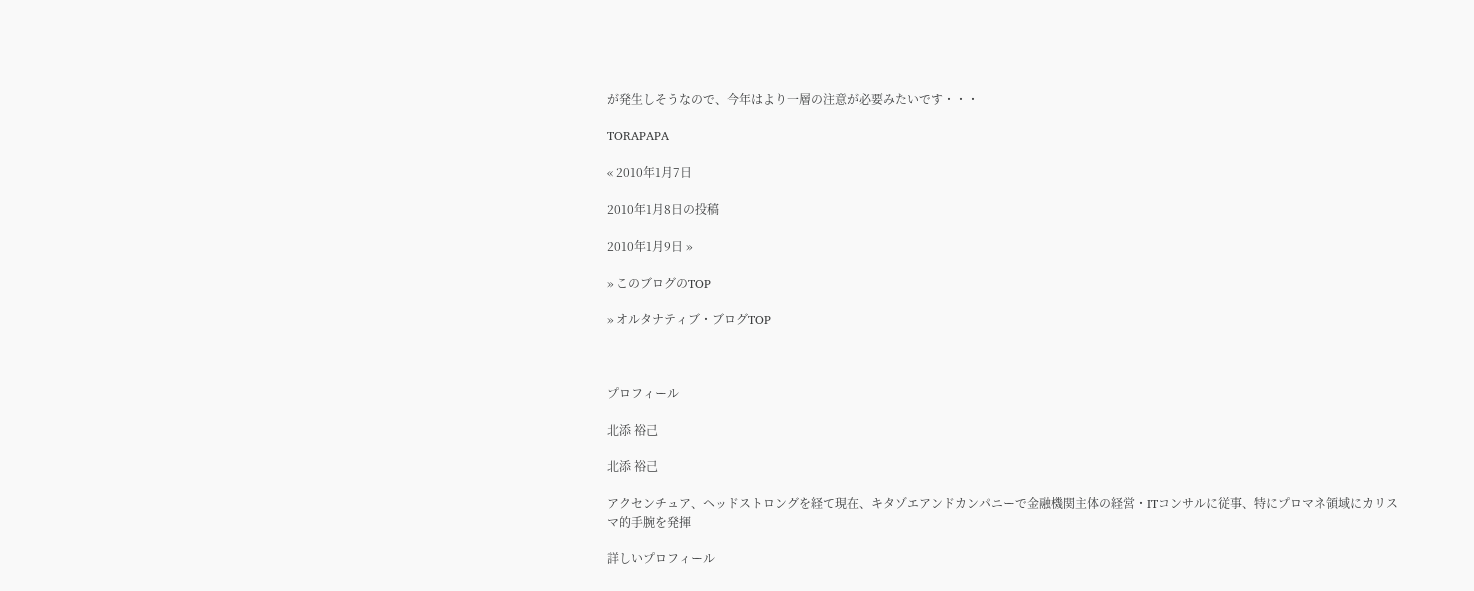が発生しそうなので、今年はより一層の注意が必要みたいです・・・

TORAPAPA

« 2010年1月7日

2010年1月8日の投稿

2010年1月9日 »

» このブログのTOP

» オルタナティブ・ブログTOP



プロフィール

北添 裕己

北添 裕己

アクセンチュア、ヘッドストロングを経て現在、キタゾエアンドカンパニーで金融機関主体の経営・ITコンサルに従事、特にプロマネ領域にカリスマ的手腕を発揮

詳しいプロフィール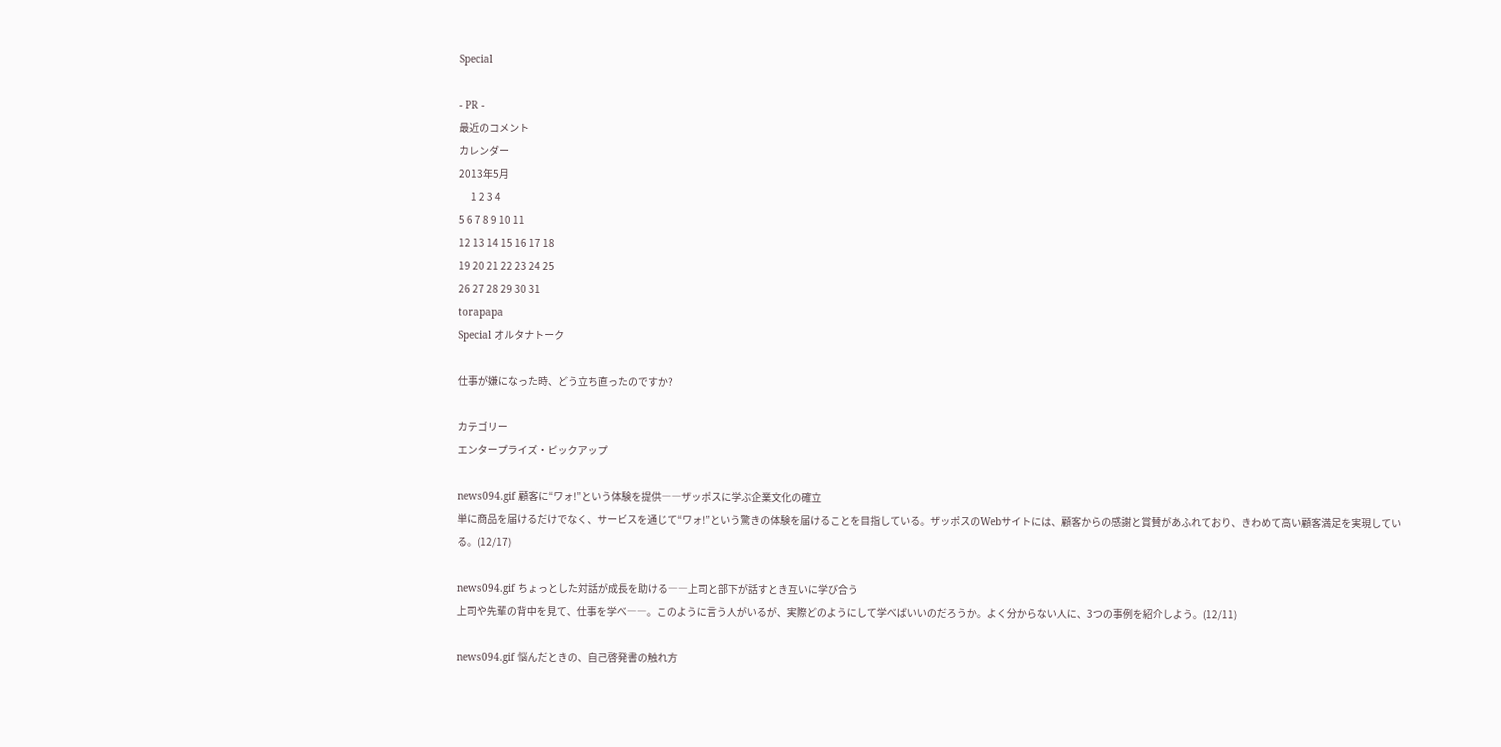Special

- PR -
最近のコメント
カレンダー
2013年5月
      1 2 3 4
5 6 7 8 9 10 11
12 13 14 15 16 17 18
19 20 21 22 23 24 25
26 27 28 29 30 31
torapapa
Special オルタナトーク

仕事が嫌になった時、どう立ち直ったのですか?

カテゴリー
エンタープライズ・ピックアップ

news094.gif 顧客に“ワォ!”という体験を提供――ザッポスに学ぶ企業文化の確立
単に商品を届けるだけでなく、サービスを通じて“ワォ!”という驚きの体験を届けることを目指している。ザッポスのWebサイトには、顧客からの感謝と賞賛があふれており、きわめて高い顧客満足を実現している。(12/17)

news094.gif ちょっとした対話が成長を助ける――上司と部下が話すとき互いに学び合う
上司や先輩の背中を見て、仕事を学べ――。このように言う人がいるが、実際どのようにして学べばいいのだろうか。よく分からない人に、3つの事例を紹介しよう。(12/11)

news094.gif 悩んだときの、自己啓発書の触れ方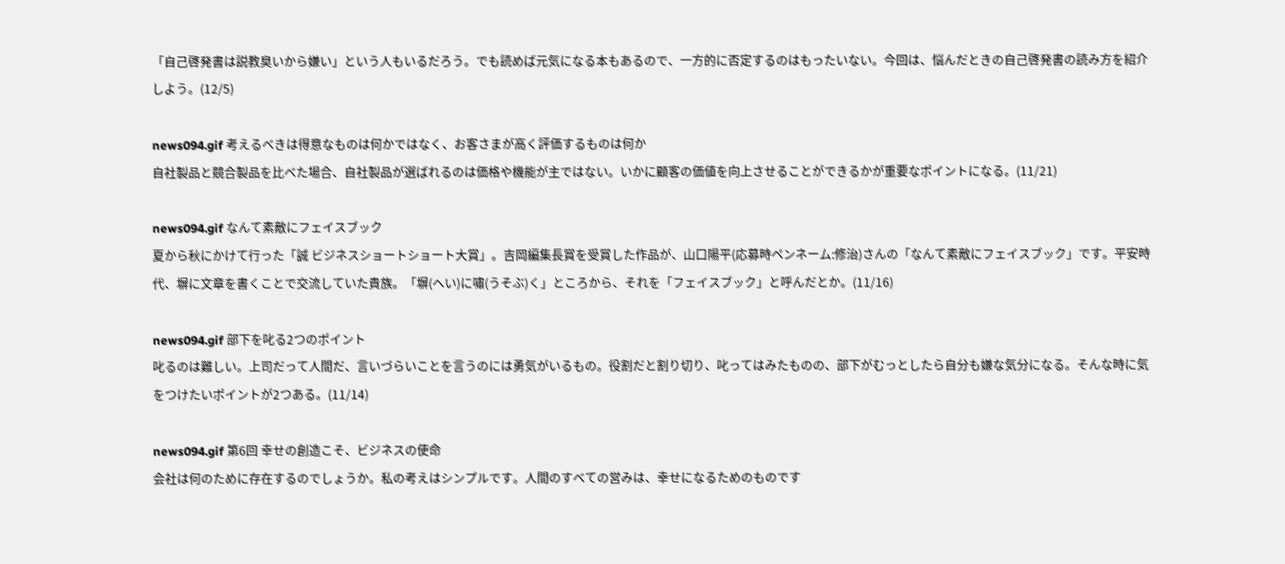「自己啓発書は説教臭いから嫌い」という人もいるだろう。でも読めば元気になる本もあるので、一方的に否定するのはもったいない。今回は、悩んだときの自己啓発書の読み方を紹介しよう。(12/5)

news094.gif 考えるべきは得意なものは何かではなく、お客さまが高く評価するものは何か
自社製品と競合製品を比べた場合、自社製品が選ばれるのは価格や機能が主ではない。いかに顧客の価値を向上させることができるかが重要なポイントになる。(11/21)

news094.gif なんて素敵にフェイスブック
夏から秋にかけて行った「誠 ビジネスショートショート大賞」。吉岡編集長賞を受賞した作品が、山口陽平(応募時ペンネーム:修治)さんの「なんて素敵にフェイスブック」です。平安時代、塀に文章を書くことで交流していた貴族。「塀(へい)に嘯(うそぶ)く」ところから、それを「フェイスブック」と呼んだとか。(11/16)

news094.gif 部下を叱る2つのポイント
叱るのは難しい。上司だって人間だ、言いづらいことを言うのには勇気がいるもの。役割だと割り切り、叱ってはみたものの、部下がむっとしたら自分も嫌な気分になる。そんな時に気をつけたいポイントが2つある。(11/14)

news094.gif 第6回 幸せの創造こそ、ビジネスの使命
会社は何のために存在するのでしょうか。私の考えはシンプルです。人間のすべての営みは、幸せになるためのものです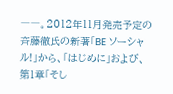――。2012年11月発売予定の斉藤徹氏の新著「BE ソーシャル!」から、「はじめに」および、第1章「そし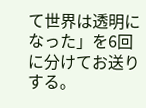て世界は透明になった」を6回に分けてお送りする。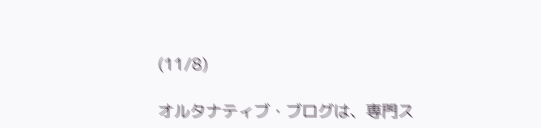(11/8)

オルタナティブ・ブログは、専門ス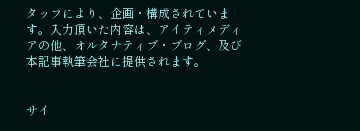タッフにより、企画・構成されています。入力頂いた内容は、アイティメディアの他、オルタナティブ・ブログ、及び本記事執筆会社に提供されます。


サイ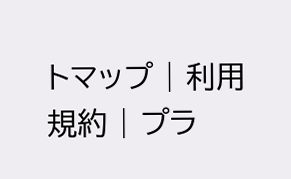トマップ | 利用規約 | プラ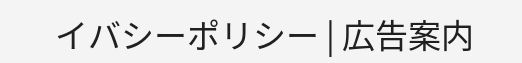イバシーポリシー | 広告案内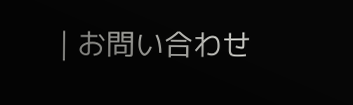| お問い合わせ